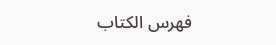فهرس الكتاب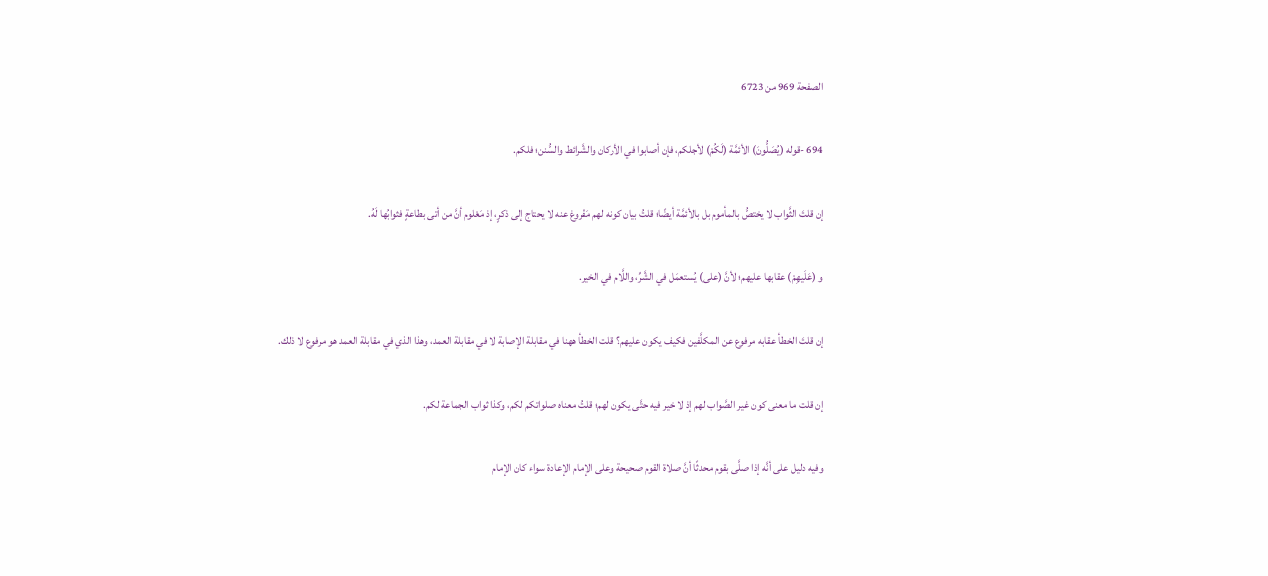الصفحة 969 من 6723

694 -قوله (يُصَلُّونَ) الأئمَّة (لَكُمْ) لأجلكم، فإن أصابوا في الأركان والشَّرائط والسُّنن؛ فلكم.

إن قلتَ الثَّواب لا يختصُّ بالمأموم بل بالأئمَّة أيضًا؛ قلتُ بيان كونه لهم مَفْروغ عنه لا يحتاج إلى ذكرٍ، إذ مَعْلوم أنَّ من أتى بطاعةٍ فثوابُها لَهُ.

و (عَلَيهِمْ) عقابها عليهم؛ لأنَّ (على) يُستعمَل في الشَّرِّ، واللَّام في الخير.

إن قلتَ الخطأ عقابه مرفوع عن المكلَّفين فكيف يكون عليهم؟ قلت الخطأ ههنا في مقابلة الإصابة لا في مقابلة العمد، وهذا الذي في مقابلة العمد هو مرفوع لا ذلك.

إن قلت ما معنى كون غير الصَّواب لهم إذ لا خير فيه حتَّى يكون لهم؛ قلتُ معناه صلواتكم لكم، وكذا ثواب الجماعة لكم.

وفيه دليل على أنَّه إذا صلَّى بقوم محدثًا أنَّ صلاة القوم صحيحة وعلى الإمام الإعادة سواء كان الإمام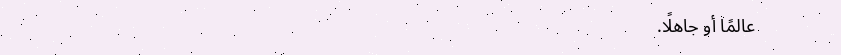عالمًا أو جاهلًا.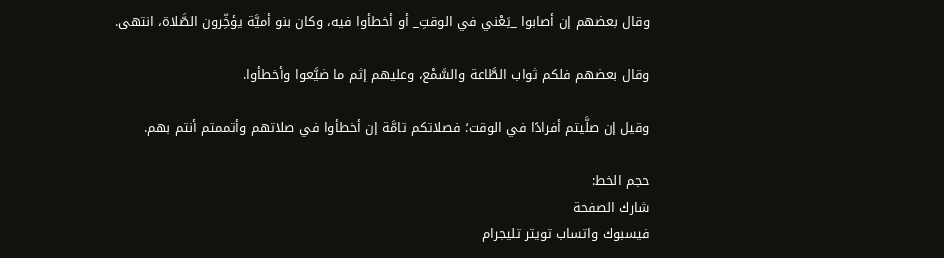وقال بعضهم إن أصابوا _يَعْني في الوقتِ_ أو أخطأوا فيه، وكان بنو أميَّة يؤخِّرون الصَّلاة، انتهى.

وقال بعضهم فلكم ثواب الطَّاعة والسَّمْع، وعليهم إثم ما ضيَّعوا وأخطأوا.

وقيل إن صلَّيتم أفرادًا في الوقت؛ فصلاتكم تامَّة إن أخطأوا في صلاتهم وأتممتم أنتم بهم.

حجم الخط:
شارك الصفحة
فيسبوك واتساب تويتر تليجرام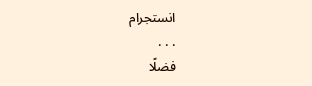انستجرام
. . .
فضلًا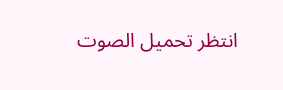انتظر تحميل الصوت